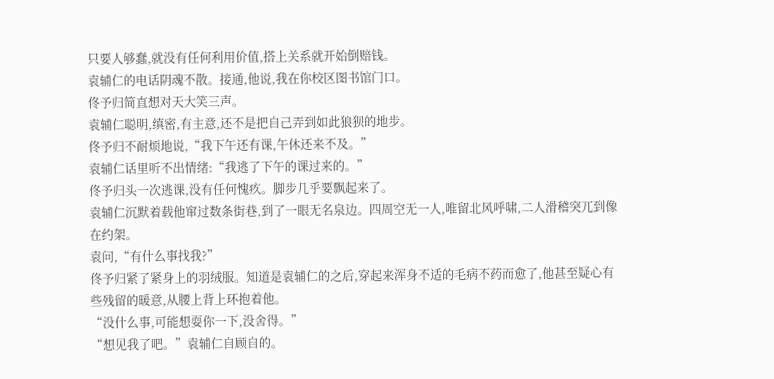只要人够蠢,就没有任何利用价值,搭上关系就开始倒赔钱。
袁辅仁的电话阴魂不散。接通,他说,我在你校区图书馆门口。
佟予归简直想对天大笑三声。
袁辅仁聪明,缜密,有主意,还不是把自己弄到如此狼狈的地步。
佟予归不耐烦地说,“我下午还有课,午休还来不及。”
袁辅仁话里听不出情绪:“我逃了下午的课过来的。”
佟予归头一次逃课,没有任何愧疚。脚步几乎要飘起来了。
袁辅仁沉默着载他窜过数条街巷,到了一眼无名泉边。四周空无一人,唯留北风呼啸,二人滑稽突兀到像在约架。
袁问,“有什么事找我?”
佟予归紧了紧身上的羽绒服。知道是袁辅仁的之后,穿起来浑身不适的毛病不药而愈了,他甚至疑心有些残留的暖意,从腰上背上环抱着他。
“没什么事,可能想耍你一下,没舍得。”
“想见我了吧。”袁辅仁自顾自的。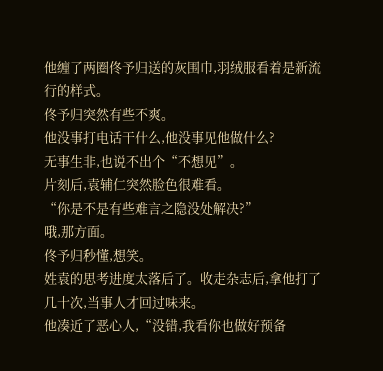他缠了两圈佟予归送的灰围巾,羽绒服看着是新流行的样式。
佟予归突然有些不爽。
他没事打电话干什么,他没事见他做什么?
无事生非,也说不出个“不想见”。
片刻后,袁辅仁突然脸色很难看。
“你是不是有些难言之隐没处解决?”
哦,那方面。
佟予归秒懂,想笑。
姓袁的思考进度太落后了。收走杂志后,拿他打了几十次,当事人才回过味来。
他凑近了恶心人,“没错,我看你也做好预备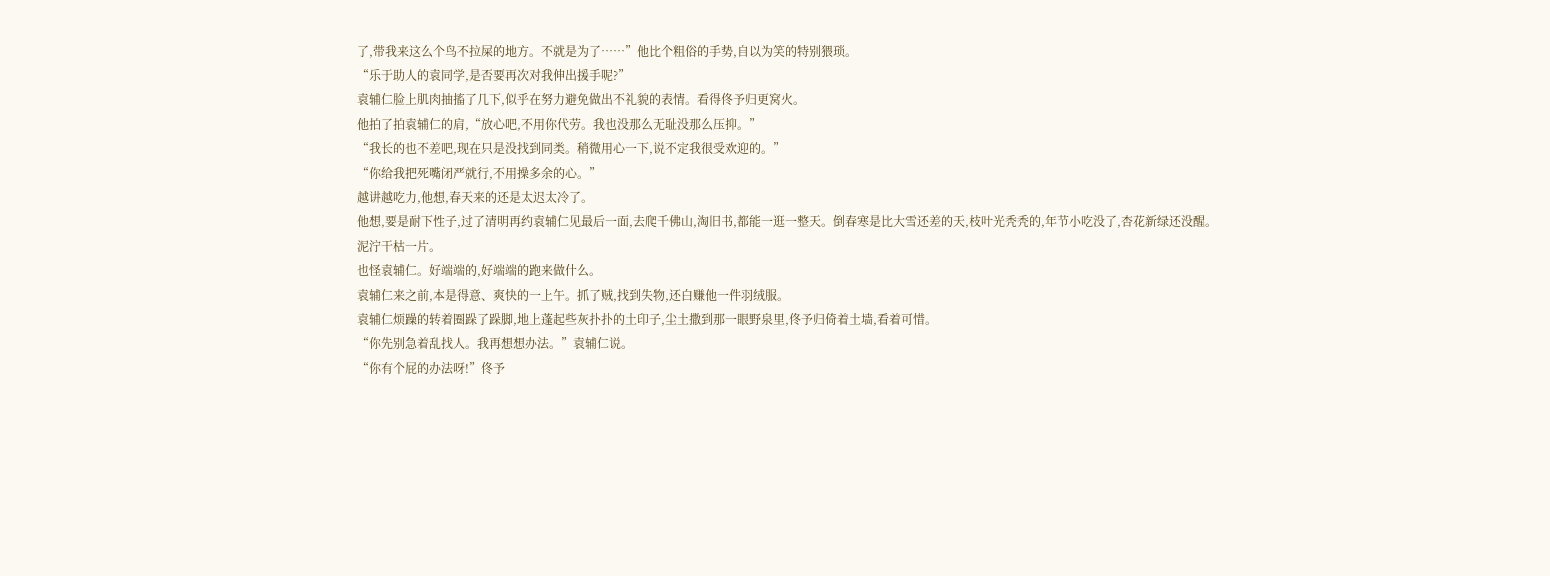了,带我来这么个鸟不拉屎的地方。不就是为了……”他比个粗俗的手势,自以为笑的特别猥琐。
“乐于助人的袁同学,是否要再次对我伸出援手呢?”
袁辅仁脸上肌肉抽搐了几下,似乎在努力避免做出不礼貌的表情。看得佟予归更窝火。
他拍了拍袁辅仁的肩,“放心吧,不用你代劳。我也没那么无耻没那么压抑。”
“我长的也不差吧,现在只是没找到同类。稍微用心一下,说不定我很受欢迎的。”
“你给我把死嘴闭严就行,不用操多余的心。”
越讲越吃力,他想,春天来的还是太迟太冷了。
他想,要是耐下性子,过了清明再约袁辅仁见最后一面,去爬千佛山,淘旧书,都能一逛一整天。倒春寒是比大雪还差的天,枝叶光秃秃的,年节小吃没了,杏花新绿还没醒。
泥泞干枯一片。
也怪袁辅仁。好端端的,好端端的跑来做什么。
袁辅仁来之前,本是得意、爽快的一上午。抓了贼,找到失物,还白赚他一件羽绒服。
袁辅仁烦躁的转着圈跺了跺脚,地上蓬起些灰扑扑的土印子,尘土撒到那一眼野泉里,佟予归倚着土墙,看着可惜。
“你先别急着乱找人。我再想想办法。”袁辅仁说。
“你有个屁的办法呀!”佟予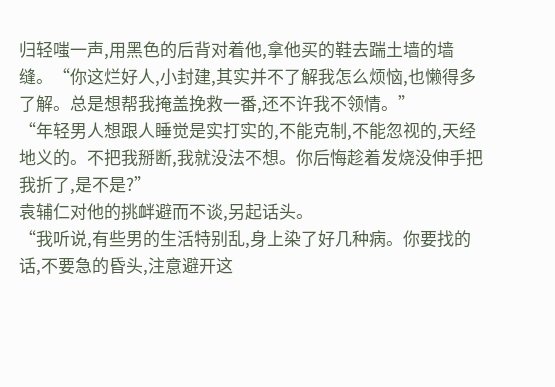归轻嗤一声,用黑色的后背对着他,拿他买的鞋去踹土墙的墙缝。“你这烂好人,小封建,其实并不了解我怎么烦恼,也懒得多了解。总是想帮我掩盖挽救一番,还不许我不领情。”
“年轻男人想跟人睡觉是实打实的,不能克制,不能忽视的,天经地义的。不把我掰断,我就没法不想。你后悔趁着发烧没伸手把我折了,是不是?”
袁辅仁对他的挑衅避而不谈,另起话头。
“我听说,有些男的生活特别乱,身上染了好几种病。你要找的话,不要急的昏头,注意避开这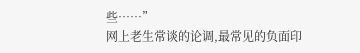些……”
网上老生常谈的论调,最常见的负面印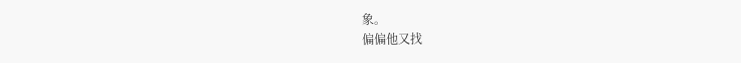象。
偏偏他又找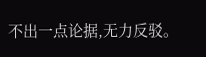不出一点论据,无力反驳。